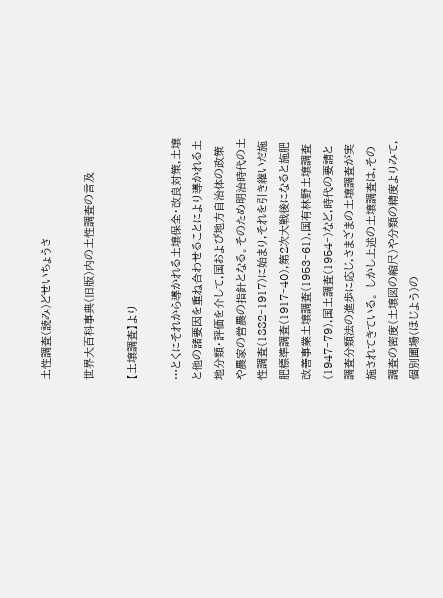土性調査(読み)どせいちょうさ

世界大百科事典(旧版)内の土性調査の言及

【土壌調査】より

…とくにそれから導かれる土壌保全・改良対策,土壌と他の諸要因を重ね合わせることにより導かれる土地分類・評価を介して,国および地方自治体の政策や農家の営農の指針となる。そのため明治時代の土性調査(1882‐1917)に始まり,それを引き継いだ施肥標準調査(1917‐40),第2次大戦後になると施肥改善事業土壌調査(1953‐61),国有林野土壌調査(1947‐79),国土調査(1954‐)など,時代の要請と調査分類法の進歩に応じ,さまざまの土壌調査が実施されてきている。 しかし上述の土壌調査は,その調査の密度(土壌図の縮尺)や分類の精度よりみて,個別圃場(ほじよう)の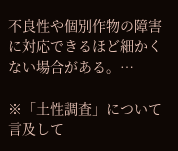不良性や個別作物の障害に対応できるほど細かくない場合がある。…

※「土性調査」について言及して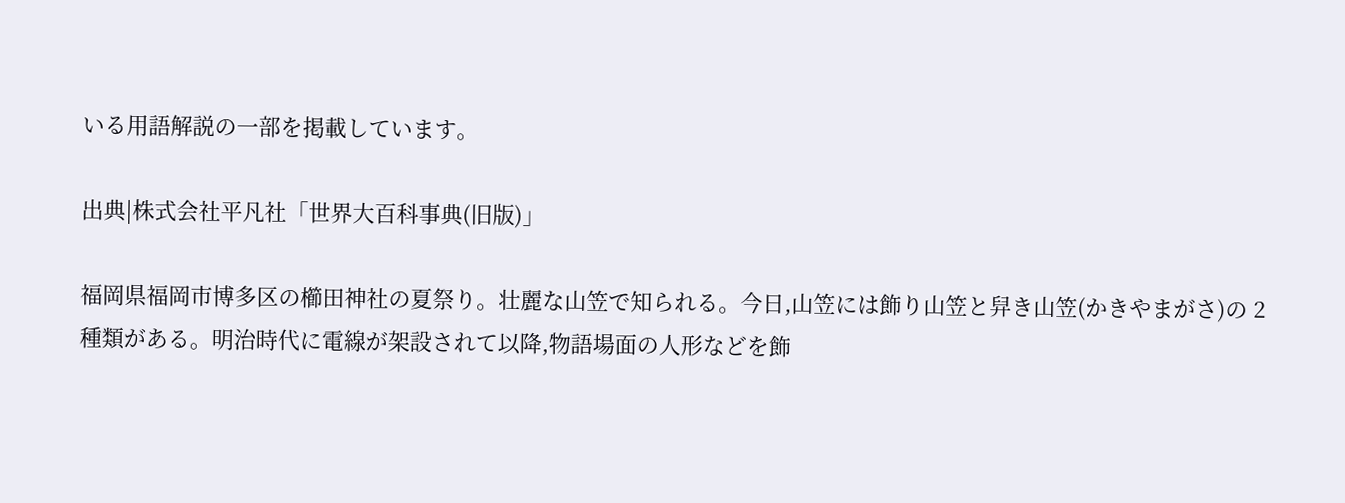いる用語解説の一部を掲載しています。

出典|株式会社平凡社「世界大百科事典(旧版)」

福岡県福岡市博多区の櫛田神社の夏祭り。壮麗な山笠で知られる。今日,山笠には飾り山笠と舁き山笠(かきやまがさ)の 2種類がある。明治時代に電線が架設されて以降,物語場面の人形などを飾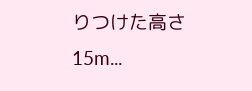りつけた高さ 15m...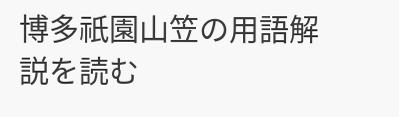博多祇園山笠の用語解説を読む